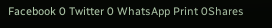Facebook 0 Twitter 0 WhatsApp Print 0Shares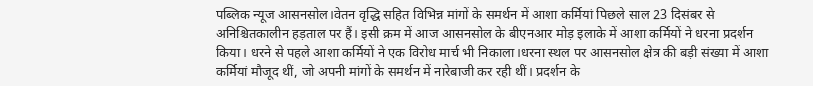पब्लिक न्यूज आसनसोल।वेतन वृद्धि सहित विभिन्न मांगों के समर्थन में आशा कर्मियां पिछले साल 23 दिसंबर से अनिश्चितकालीन हड़ताल पर हैं। इसी क्रम में आज आसनसोल के बीएनआर मोड़ इलाके में आशा कर्मियों ने धरना प्रदर्शन किया। धरने से पहले आशा कर्मियों ने एक विरोध मार्च भी निकाला।धरना स्थल पर आसनसोल क्षेत्र की बड़ी संख्या में आशा कर्मियां मौजूद थीं, जो अपनी मांगों के समर्थन में नारेबाजी कर रही थीं। प्रदर्शन के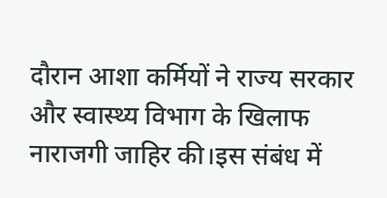दौरान आशा कर्मियों ने राज्य सरकार और स्वास्थ्य विभाग के खिलाफ नाराजगी जाहिर की।इस संबंध में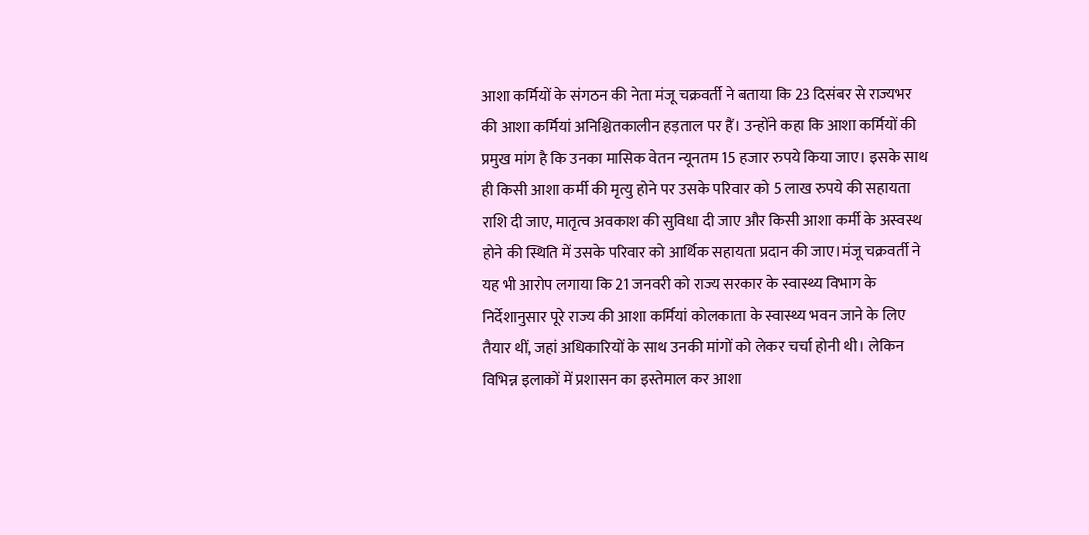आशा कर्मियों के संगठन की नेता मंजू चक्रवर्ती ने बताया कि 23 दिसंबर से राज्यभर की आशा कर्मियां अनिश्चितकालीन हड़ताल पर हैं। उन्होंने कहा कि आशा कर्मियों की प्रमुख मांग है कि उनका मासिक वेतन न्यूनतम 15 हजार रुपये किया जाए। इसके साथ ही किसी आशा कर्मी की मृत्यु होने पर उसके परिवार को 5 लाख रुपये की सहायता राशि दी जाए, मातृत्व अवकाश की सुविधा दी जाए और किसी आशा कर्मी के अस्वस्थ होने की स्थिति में उसके परिवार को आर्थिक सहायता प्रदान की जाए।मंजू चक्रवर्ती ने यह भी आरोप लगाया कि 21 जनवरी को राज्य सरकार के स्वास्थ्य विभाग के निर्देशानुसार पूरे राज्य की आशा कर्मियां कोलकाता के स्वास्थ्य भवन जाने के लिए तैयार थीं, जहां अधिकारियों के साथ उनकी मांगों को लेकर चर्चा होनी थी। लेकिन विभिन्न इलाकों में प्रशासन का इस्तेमाल कर आशा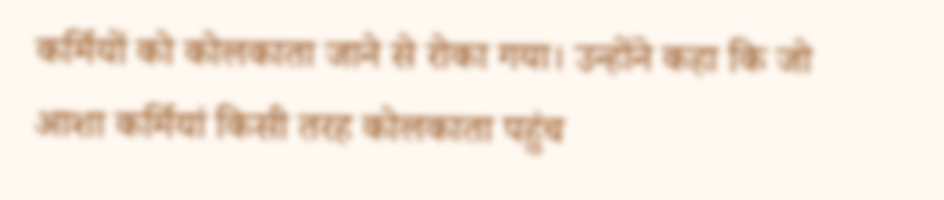कर्मियों को कोलकाता जाने से रोका गया। उन्होंने कहा कि जो आशा कर्मियां किसी तरह कोलकाता पहुंच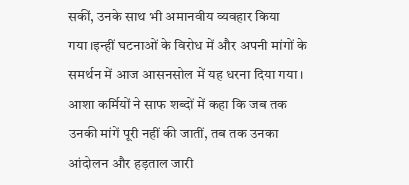सकीं, उनके साथ भी अमानवीय व्यवहार किया गया।इन्हीं घटनाओं के विरोध में और अपनी मांगों के समर्थन में आज आसनसोल में यह धरना दिया गया। आशा कर्मियों ने साफ शब्दों में कहा कि जब तक उनकी मांगें पूरी नहीं की जातीं, तब तक उनका आंदोलन और हड़ताल जारी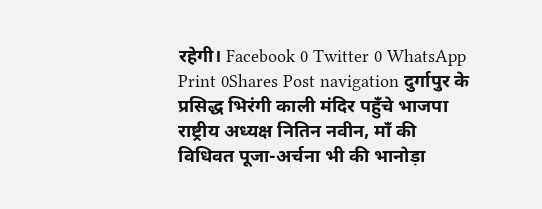रहेगी। Facebook 0 Twitter 0 WhatsApp Print 0Shares Post navigation दुर्गापुर के प्रसिद्ध भिरंगी काली मंदिर पहुँचे भाजपा राष्ट्रीय अध्यक्ष नितिन नवीन, माँ की विधिवत पूजा-अर्चना भी की भानोड़ा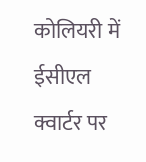कोलियरी में ईसीएल क्वार्टर पर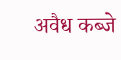अवैध कब्जे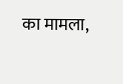का मामला,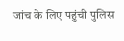जांच के लिए पहुंची पुलिस